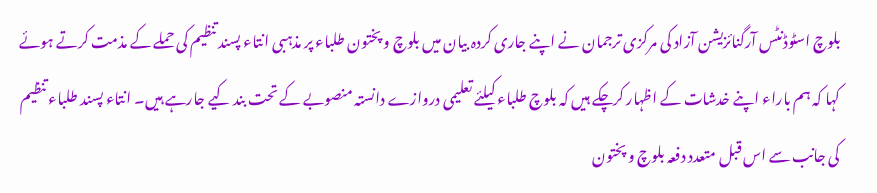بلوچ اسٹوڈنٹس آرگنائزیشن آزاد کی مرکزی ترجمان نے اپنے جاری کردہ بیان میں بلوچ و پختون طلباء پر مذہبی انتاء پسند تنظیم کی حملے کے مذمت کرتے ہوئے کہا کہ ہم باراء اپنے خدشات کے اظہار کرچکے ہیں کہ بلوچ طلباء کیلئے تعلیمی دروازے دانستہ منصوبے کے تحت بند کیے جارہے ہیں۔ انتاء پسند طلباء تنظیم کی جانب سے اس قبل متعدد دفعہ بلوچ و پختون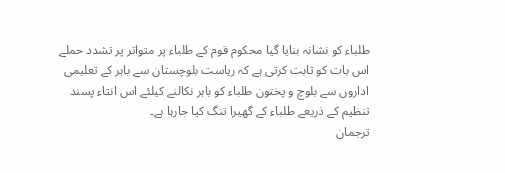طلباء کو نشانہ بنایا گیا محکوم قوم کے طلباء پر متواتر پر تشدد حملے اس بات کو ثابت کرتی ہے کہ ریاست بلوچستان سے باہر کے تعلیمی اداروں سے بلوچ و پختون طلباء کو باہر نکالنے کیلئے اس انتاء پسند تنظیم کے ذریعے طلباء کے گھیرا تنگ کیا جارہا ہے۔
ترجمان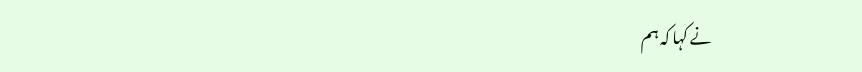نے کہا کہ ہم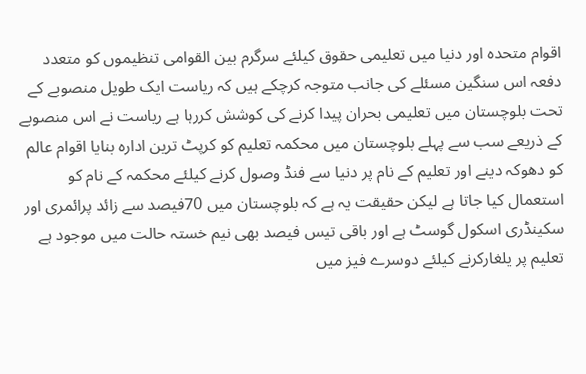اقوام متحدہ اور دنیا میں تعلیمی حقوق کیلئے سرگرم بین القوامی تنظیموں کو متعدد دفعہ اس سنگین مسئلے کی جانب متوجہ کرچکے ہیں کہ ریاست ایک طویل منصوبے کے تحت بلوچستان میں تعلیمی بحران پیدا کرنے کی کوشش کررہا ہے ریاست نے اس منصوبے کے ذریعے سب سے پہلے بلوچستان میں محکمہ تعلیم کو کرپٹ ترین ادارہ بنایا اقوام عالم کو دھوکہ دینے اور تعلیم کے نام پر دنیا سے فنڈ وصول کرنے کیلئے محکمہ کے نام کو استعمال کیا جاتا ہے لیکن حقیقت یہ ہے کہ بلوچستان میں 70فیصد سے زائد پرائمری اور سکینڈری اسکول گوسٹ ہے اور باقی تیس فیصد بھی نیم خستہ حالت میں موجود ہے تعلیم پر یلغارکرنے کیلئے دوسرے فیز میں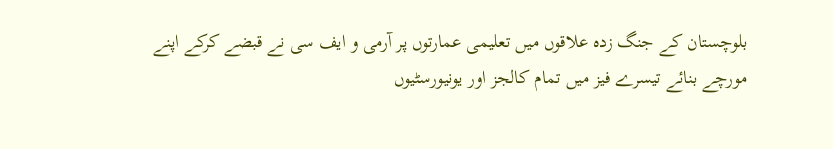بلوچستان کے جنگ زدہ علاقوں میں تعلیمی عمارتوں پر آرمی و ایف سی نے قبضے کرکے اپنے مورچے بنائے تیسرے فیز میں تمام کالجز اور یونیورسٹیوں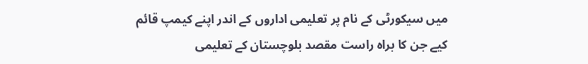میں سیکورٹی کے نام پر تعلیمی اداروں کے اندر اپنے کیمپ قائم کیے جن کا براہ راست مقصد بلوچستان کے تعلیمی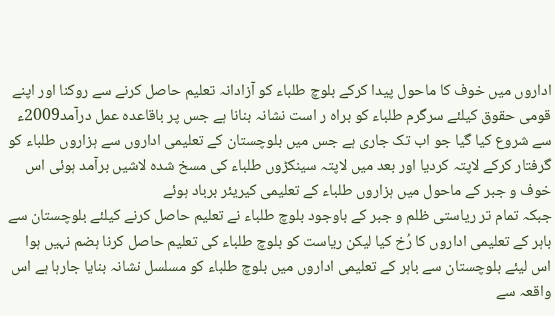اداروں میں خوف کا ماحول پیدا کرکے بلوچ طلباء کو آزادانہ تعلیم حاصل کرنے سے روکنا اور اپنے قومی حقوق کیلئے سرگرم طلباء کو براہ ر است نشانہ بنانا ہے جس پر باقاعدہ عمل درآمد2009ء سے شروع کیا گیا جو اب تک جاری ہے جس میں بلوچستان کے تعلیمی اداروں سے ہزاروں طلباء کو گرفتار کرکے لاپتہ کردیا اور بعد میں لاپتہ سینکڑوں طلباء کی مسخ شدہ لاشیں برآمد ہوئی اس خوف و جبر کے ماحول میں ہزاروں طلباء کے تعلیمی کیریئر برباد ہوئے
جبکہ تمام تر ریاستی ظلم و جبر کے باوجود بلوچ طلباء نے تعلیم حاصل کرنے کیلئے بلوچستان سے باہر کے تعلیمی اداروں کا رُخ کیا لیکن ریاست کو بلوچ طلباء کی تعلیم حاصل کرنا ہضم نہیں ہوا اس لیئے بلوچستان سے باہر کے تعلیمی اداروں میں بلوچ طلباء کو مسلسل نشانہ بنایا جارہا ہے اس واقعہ سے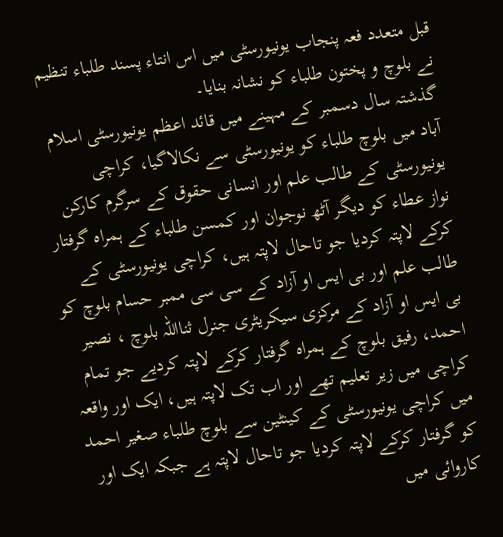قبل متعدد فعہ پنجاب یونیورسٹی میں اس انتاء پسند طلباء تنظیم نے بلوچ و پختون طلباء کو نشانہ بنایا۔
گذشتہ سال دسمبر کے مہینے میں قائد اعظم یونیورسٹی اسلام آباد میں بلوچ طلباء کو یونیورسٹی سے نکالاگیا، کراچی یونیورسٹی کے طالب علم اور انسانی حقوق کے سرگرم کارکن نواز عطاء کو دیگر آٹھ نوجوان اور کمسن طلباء کے ہمراہ گرفتار کرکے لاپتہ کردیا جو تاحال لاپتہ ہیں، کراچی یونیورسٹی کے طالب علم اور بی ایس او آزاد کے سی سی ممبر حسام بلوچ کو بی ایس او آزاد کے مرکزی سیکریٹری جنرل ثنااللہ بلوچ ، نصیر احمد، رفیق بلوچ کے ہمراہ گرفتار کرکے لاپتہ کردیے جو تمام کراچی میں زیر تعلیم تھے اور اب تک لاپتہ ہیں، ایک اور واقعہ میں کراچی یونیورسٹی کے کینٹین سے بلوچ طلباء صغیر احمد کو گرفتار کرکے لاپتہ کردیا جو تاحال لاپتہ ہے جبکہ ایک اور کاروائی میں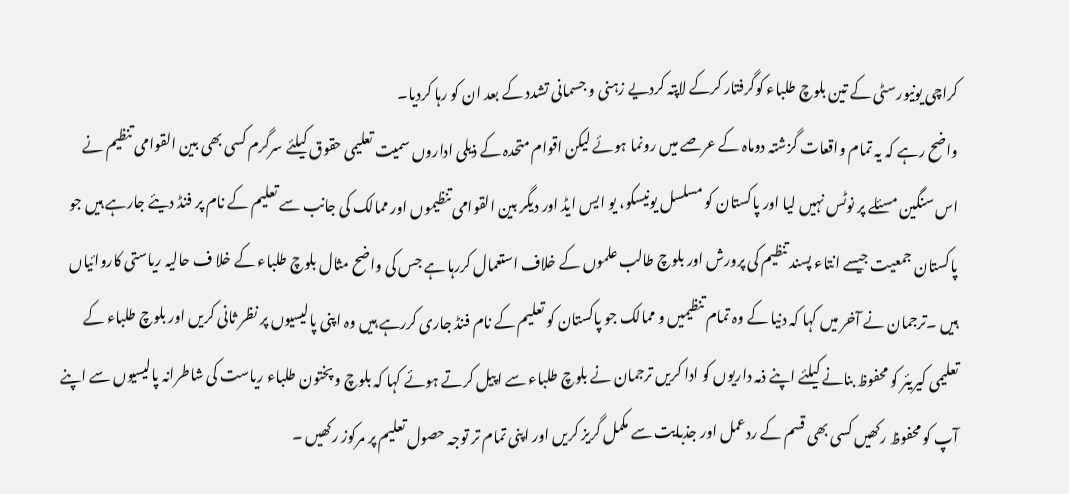کراچی یونیورسٹی کے تین بلوچ طلباء کوگرفتار کرکے لاپتہ کردیے زہنی و جسمانی تشدد کے بعد ان کو رہا کردیا۔
واضح رہے کہ یہ تمام واقعات گزشتہ دوماہ کے عرصے میں رونما ہوئے لیکن اقوام متحدہ کے ذیلی اداروں سمیت تعلیمی حقوق کیلئے سرگرم کسی بھی بین القوامی تنظیم نے اس سنگین مسئلے پر نوٹس نہیں لیا اور پاکستان کو مسلسل یونیسکو، یو ایس ایڈ اور دیگر بین القوامی تنظیموں اور ممالک کی جانب سے تعلیم کے نام پر فنڈ دیئے جارہے ہیں جو پاکستان جمعیت جیسے انتاء پسند تنظیم کی پرورش اور بلوچ طالب علموں کے خلاف استعمال کررہا ہے جس کی واضح مثال بلوچ طلباء کے خلا ف حالیہ ریاستی کاروائیاں ہیں ۔ترجمان نے آخر میں کہا کہ دنیا کے وہ تمام تنظیمیں و ممالک جو پاکستان کو تعلیم کے نام فنڈ جاری کررہے ہیں وہ اپنی پالیسیوں پر نظر ثانی کریں اور بلوچ طلباء کے تعلیمی کیریئر کو محفوظ بنانے کیلئے اپنے ذمہ داریوں کو ادا کریں ترجمان نے بلوچ طلباء سے اپیل کرتے ہوئے کہا کہ بلوچ و پختون طلباء ریاست کی شاطرانہ پالیسیوں سے اپنے آپ کو محفوظ رکھیں کسی بھی قسم کے ردعمل اور جذبایت سے مکمل گریز کریں اور اپنی تمام تر توجہ حصول تعلیم پر مرکوز رکھیں ۔